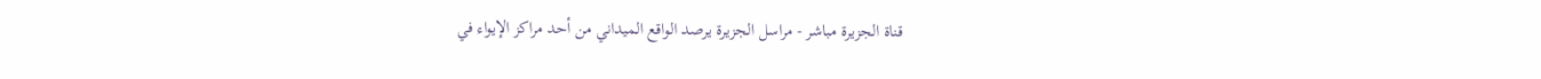قناة الجزيرة مباشر - مراسل الجزيرة يرصد الواقع الميداني من أحد مراكز الإيواء في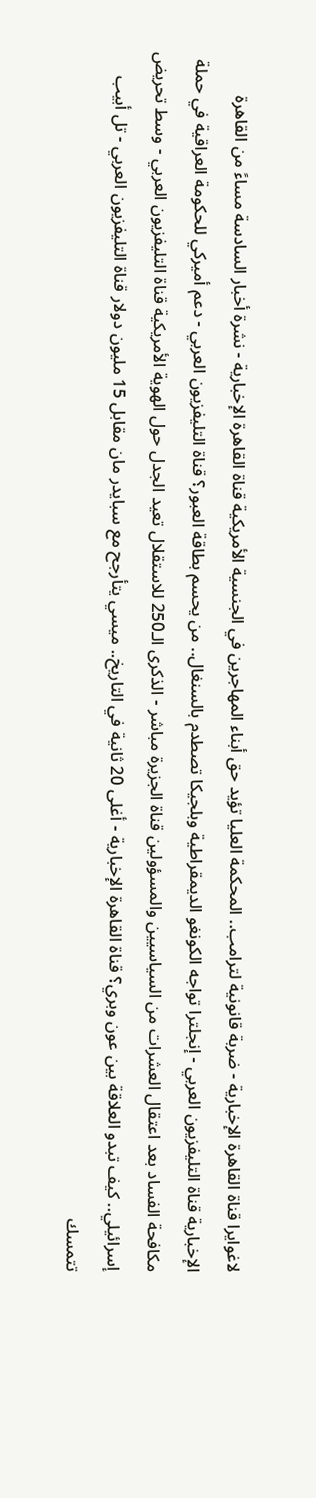لاغوايرا قناة القاهرة الإخبارية - ضربة قانونية لترامب.. المحكمة العليا تؤيد حق أبناء المهاجرين في الجنسية الأمريكية قناة القاهرة الإخبارية - نشرة أخبار السادسة مساءً من القاهرة الإخبارية قناة التليفزيون العربي - إنجلترا تواجه الكونغو الديمقراطية وبلجيكا تصطدم بالسنغال.. من يحسم بطاقة العبور؟ قناة التليفزيون العربي - دعم أميركي للحكومة العراقية في حملة مكافحة الفساد بعد اعتقال العشرات من السياسيين والمسؤولين قناة الجزيرة مباشر - الذكرى الـ250 للاستقلال تعيد الجدل حول الهوية الأمريكية قناة التليفزيون العربي - وسط تحريض إسرائيلي.. كيف تبدو العلاقة بين عون وبري؟ قناة القاهرة الإخبارية - أغلى 20 ثانية في التاريخ.. ميسي يتأرجح مع سبايدر مان مقابل 15 مليون دولار قناة التليفزيون العربي - تل أبيب تتمسك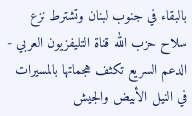بالبقاء في جنوب لبنان وتشترط نزع سلاح حزب الله قناة التليفزيون العربي - الدعم السريع تكثف هجماتها بالمسيرات في النيل الأبيض والجيش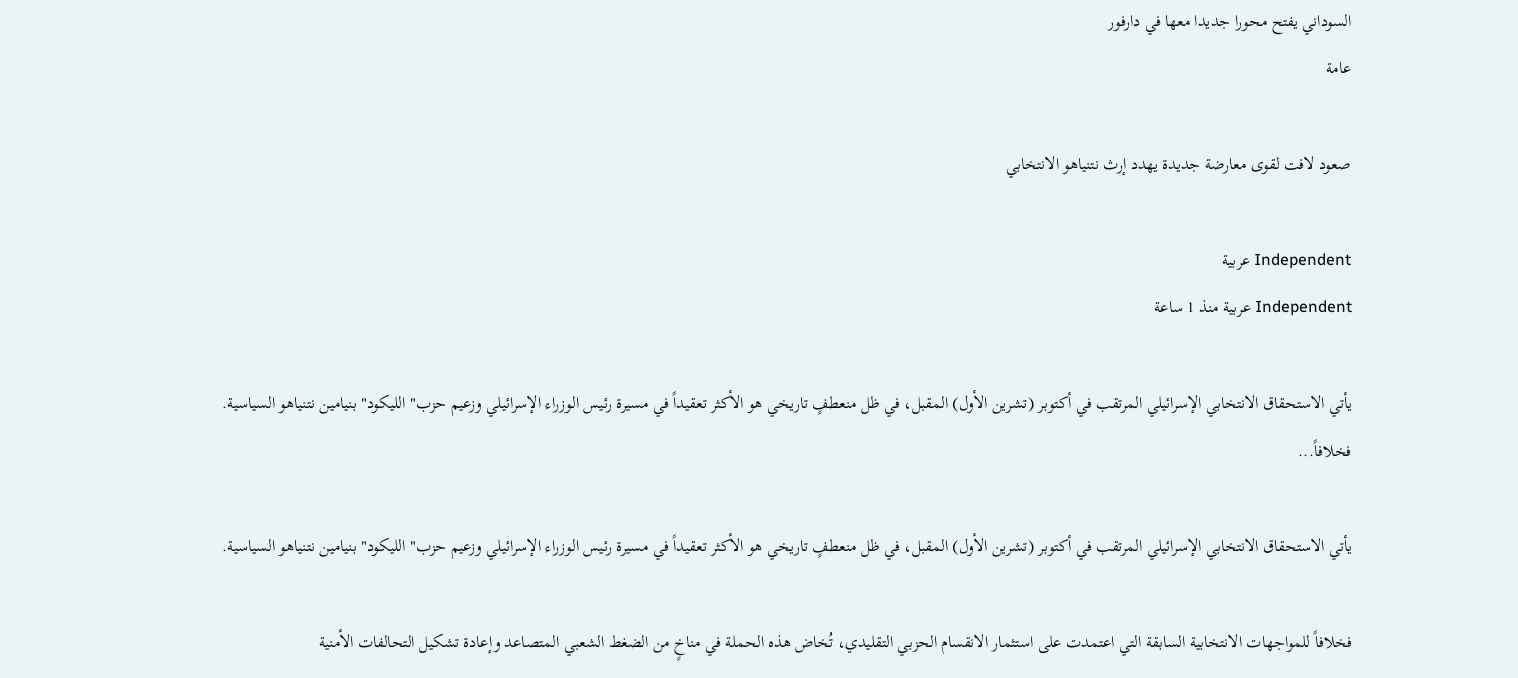السوداني يفتح محورا جديدا معها في دارفور
عامة

صعود لافت لقوى معارضة جديدة يهدد إرث نتنياهو الانتخابي

Independent عربية
Independent عربية منذ 1 ساعة

يأتي الاستحقاق الانتخابي الإسرائيلي المرتقب في أكتوبر (تشرين الأول) المقبل، في ظل منعطفٍ تاريخي هو الأكثر تعقيداً في مسيرة رئيس الوزراء الإسرائيلي وزعيم حزب" الليكود" بنيامين نتنياهو السياسية. فخلافاً...

يأتي الاستحقاق الانتخابي الإسرائيلي المرتقب في أكتوبر (تشرين الأول) المقبل، في ظل منعطفٍ تاريخي هو الأكثر تعقيداً في مسيرة رئيس الوزراء الإسرائيلي وزعيم حزب" الليكود" بنيامين نتنياهو السياسية.

فخلافاً للمواجهات الانتخابية السابقة التي اعتمدت على استثمار الانقسام الحزبي التقليدي، تُخاض هذه الحملة في مناخٍ من الضغط الشعبي المتصاعد وإعادة تشكيل التحالفات الأمنية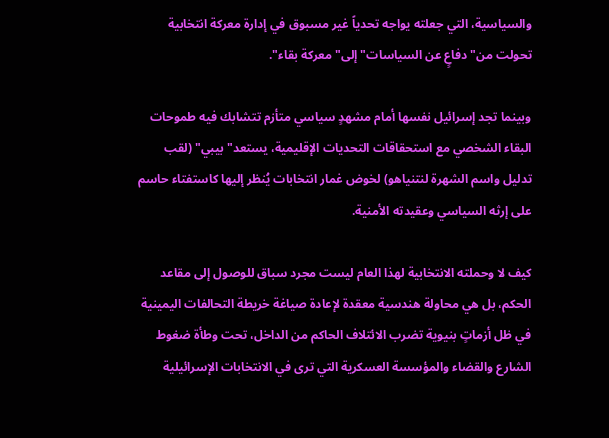والسياسية، التي جعلته يواجه تحدياً غير مسبوق في إدارة معركة انتخابية تحولت من" دفاعٍ عن السياسات" إلى" معركة بقاء".

وبينما تجد إسرائيل نفسها أمام مشهدٍ سياسي متأزم تتشابك فيه طموحات البقاء الشخصي مع استحقاقات التحديات الإقليمية، يستعد" بيبي" (لقب تدليل واسم الشهرة لنتنياهو) لخوض غمار انتخابات يُنظر إليها كاستفتاء حاسم على إرثه السياسي وعقيدته الأمنية.

كيف لا وحملته الانتخابية لهذا العام ليست مجرد سباق للوصول إلى مقاعد الحكم، بل هي محاولة هندسية معقدة لإعادة صياغة خريطة التحالفات اليمينية في ظل أزماتٍ بنيوية تضرب الائتلاف الحاكم من الداخل، تحت وطأة ضغوط الشارع والقضاء والمؤسسة العسكرية التي ترى في الانتخابات الإسرائيلية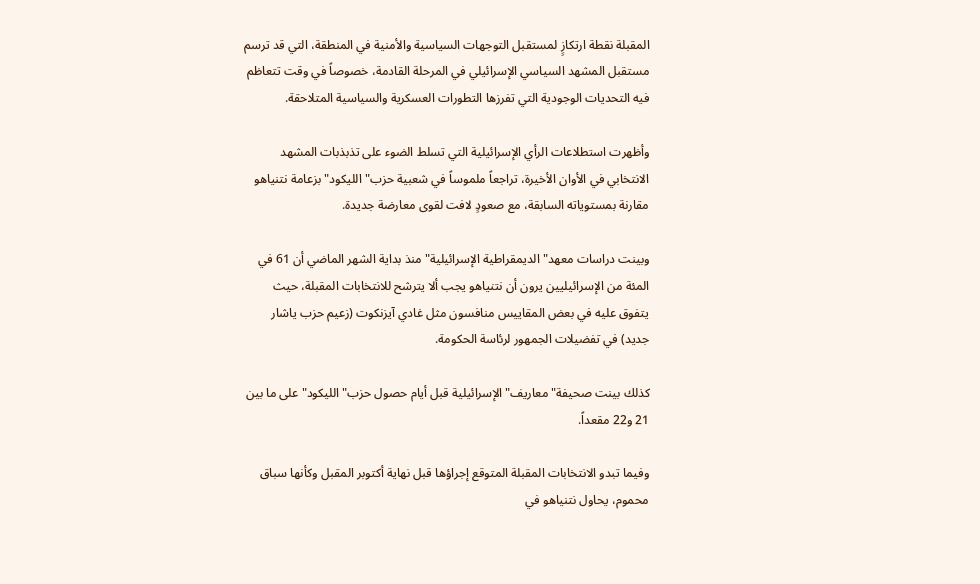المقبلة نقطة ارتكازٍ لمستقبل التوجهات السياسية والأمنية في المنطقة، التي قد ترسم مستقبل المشهد السياسي الإسرائيلي في المرحلة القادمة، خصوصاً في وقت تتعاظم فيه التحديات الوجودية التي تفرزها التطورات العسكرية والسياسية المتلاحقة.

وأظهرت استطلاعات الرأي الإسرائيلية التي تسلط الضوء على تذبذبات المشهد الانتخابي في الأوان الأخيرة، تراجعاً ملموساً في شعبية حزب" الليكود" بزعامة نتنياهو مقارنة بمستوياته السابقة، مع صعودٍ لافت لقوى معارضة جديدة.

وبينت دراسات معهد" الديمقراطية الإسرائيلية" منذ بداية الشهر الماضي أن 61 في المئة من الإسرائيليين يرون أن نتنياهو يجب ألا يترشح للانتخابات المقبلة، حيث يتفوق عليه في بعض المقاييس منافسون مثل غادي آيزنكوت (زعيم حزب ياشار جديد) في تفضيلات الجمهور لرئاسة الحكومة.

كذلك بينت صحيفة" معاريف" الإسرائيلية قبل أيام حصول حزب" الليكود" على ما بين 21 و22 مقعداً.

وفيما تبدو الانتخابات المقبلة المتوقع إجراؤها قبل نهاية أكتوبر المقبل وكأنها سباق محموم، يحاول نتنياهو في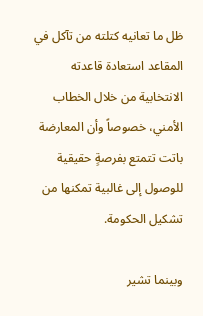ظل ما تعانيه كتلته من تآكل في المقاعد استعادة قاعدته الانتخابية من خلال الخطاب الأمني، خصوصاً وأن المعارضة باتت تتمتع بفرصةٍ حقيقية للوصول إلى غالبية تمكنها من تشكيل الحكومة.

وبينما تشير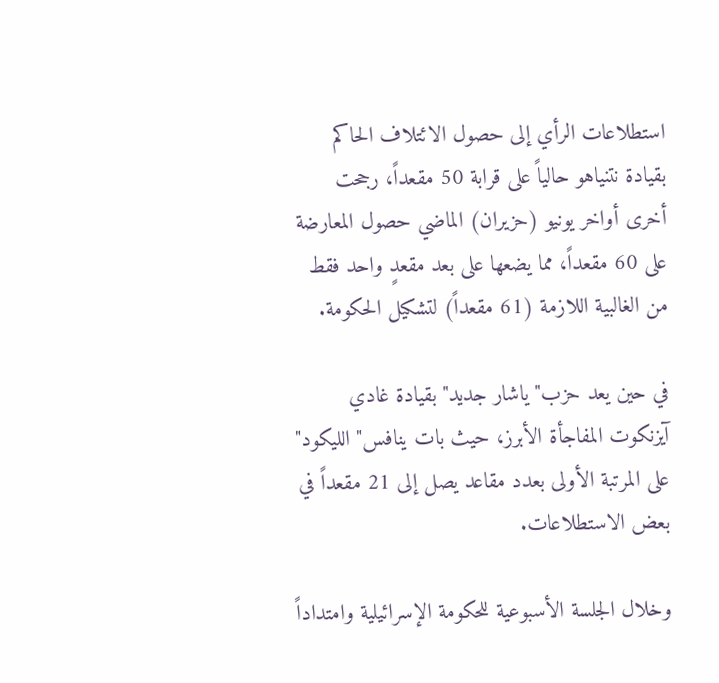استطلاعات الرأي إلى حصول الائتلاف الحاكم بقيادة نتنياهو حالياً على قرابة 50 مقعداً، رجحت أخرى أواخر يونيو (حزيران) الماضي حصول المعارضة على 60 مقعداً، مما يضعها على بعد مقعدٍ واحد فقط من الغالبية اللازمة (61 مقعداً) لتشكيل الحكومة.

في حين يعد حزب" ياشار جديد" بقيادة غادي آيزنكوت المفاجأة الأبرز، حيث بات ينافس" الليكود" على المرتبة الأولى بعدد مقاعد يصل إلى 21 مقعداً في بعض الاستطلاعات.

وخلال الجلسة الأسبوعية للحكومة الإسرائيلية وامتداداً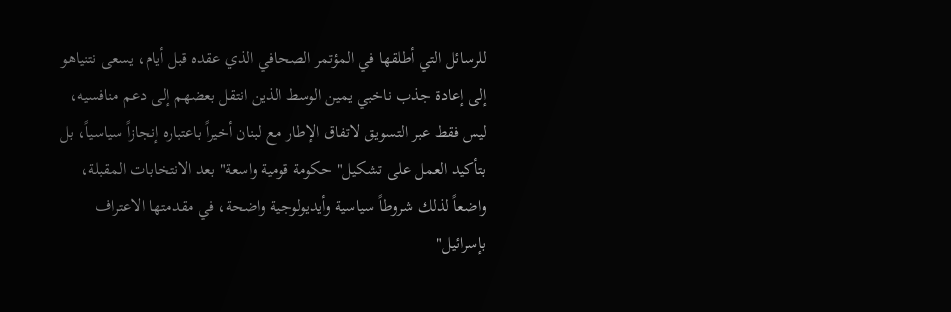للرسائل التي أطلقها في المؤتمر الصحافي الذي عقده قبل أيام، يسعى نتنياهو إلى إعادة جذب ناخبي يمين الوسط الذين انتقل بعضهم إلى دعم منافسيه، ليس فقط عبر التسويق لاتفاق الإطار مع لبنان أخيراً باعتباره إنجازاً سياسياً، بل بتأكيد العمل على تشكيل" حكومة قومية واسعة" بعد الانتخابات المقبلة، واضعاً لذلك شروطاً سياسية وأيديولوجية واضحة، في مقدمتها الاعتراف بإسرائيل"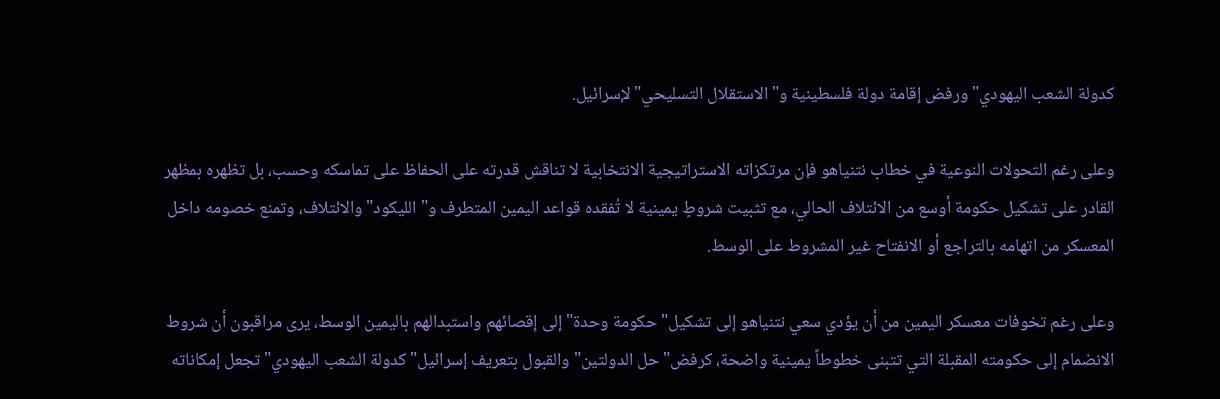كدولة الشعب اليهودي" ورفض إقامة دولة فلسطينية و" الاستقلال التسليحي" لإسرائيل.

وعلى رغم التحولات النوعية في خطاب نتنياهو فإن مرتكزاته الاستراتيجية الانتخابية لا تناقش قدرته على الحفاظ على تماسكه وحسب، بل تظهره بمظهر القادر على تشكيل حكومة أوسع من الائتلاف الحالي، مع تثبيت شروطٍ يمينية لا تُفقده قواعد اليمين المتطرف و" الليكود" والائتلاف، وتمنع خصومه داخل المعسكر من اتهامه بالتراجع أو الانفتاح غير المشروط على الوسط.

وعلى رغم تخوفات معسكر اليمين من أن يؤدي سعي نتنياهو إلى تشكيل" حكومة وحدة" إلى إقصائهم واستبدالهم باليمين الوسط، يرى مراقبون أن شروط الانضمام إلى حكومته المقبلة التي تتبنى خطوطاً يمينية واضحة، كرفض" حل الدولتين" والقبول بتعريف إسرائيل" كدولة الشعب اليهودي" تجعل إمكاناته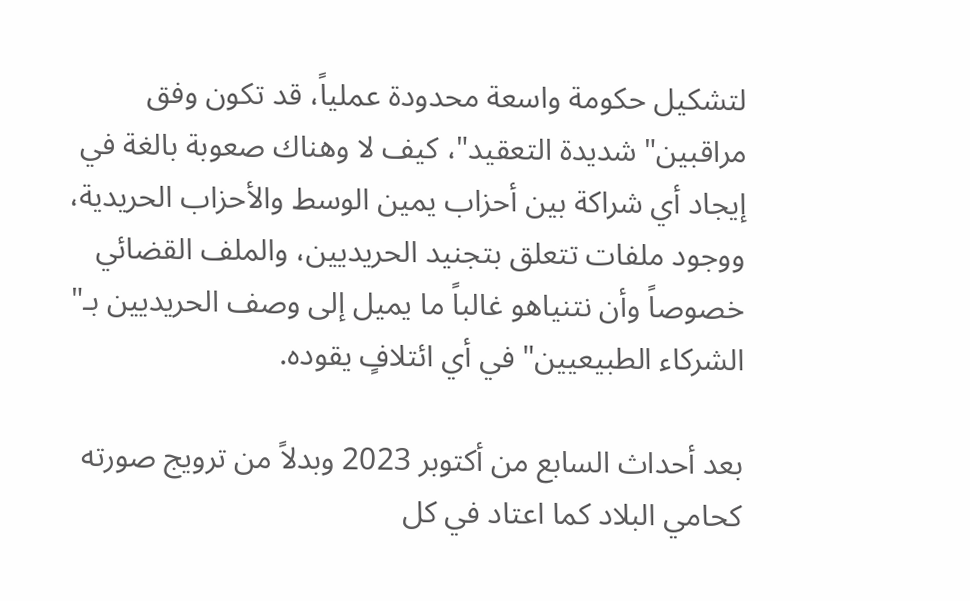لتشكيل حكومة واسعة محدودة عملياً، قد تكون وفق مراقبين" شديدة التعقيد"، كيف لا وهناك صعوبة بالغة في إيجاد أي شراكة بين أحزاب يمين الوسط والأحزاب الحريدية، ووجود ملفات تتعلق بتجنيد الحريديين، والملف القضائي خصوصاً وأن نتنياهو غالباً ما يميل إلى وصف الحريديين بـ" الشركاء الطبيعيين" في أي ائتلافٍ يقوده.

بعد أحداث السابع من أكتوبر 2023 وبدلاً من ترويج صورته كحامي البلاد كما اعتاد في كل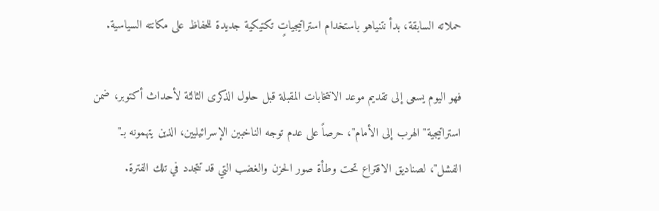حملاته السابقة، بدأ نتنياهو باستخدام استراتيجياتٍ تكتيكية جديدة للحفاظ على مكانته السياسية.

فهو اليوم يسعى إلى تقديم موعد الانتخابات المقبلة قبل حلول الذكرى الثالثة لأحداث أكتوبر، ضمن استراتيجية" الهرب إلى الأمام"، حرصاً على عدم توجه الناخبين الإسرائيليين، الذين يتهمونه بـ" الفشل"، لصناديق الاقتراع تحت وطأة صور الحزن والغضب التي قد تتجدد في تلك الفترة.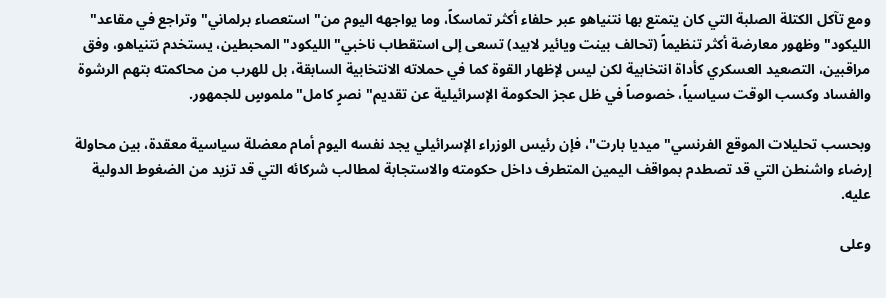ومع تآكل الكتلة الصلبة التي كان يتمتع بها نتنياهو عبر حلفاء أكثر تماسكاً، وما يواجهه اليوم من" استعصاء برلماني" وتراجع في مقاعد" الليكود" وظهور معارضة أكثر تنظيماً (تحالف بينت ويائير لابيد) تسعى إلى استقطاب ناخبي" الليكود" المحبطين، يستخدم نتنياهو، وفق مراقبين، التصعيد العسكري كأداة انتخابية لكن ليس لإظهار القوة كما في حملاته الانتخابية السابقة، بل للهرب من محاكمته بتهم الرشوة والفساد وكسب الوقت سياسياً، خصوصاً في ظل عجز الحكومة الإسرائيلية عن تقديم" نصرٍ كامل" ملموسٍ للجمهور.

وبحسب تحليلات الموقع الفرنسي" ميديا بارت"، فإن رئيس الوزراء الإسرائيلي يجد نفسه اليوم أمام معضلة سياسية معقدة، بين محاولة إرضاء واشنطن التي قد تصطدم بمواقف اليمين المتطرف داخل حكومته والاستجابة لمطالب شركائه التي قد تزيد من الضغوط الدولية عليه.

وعلى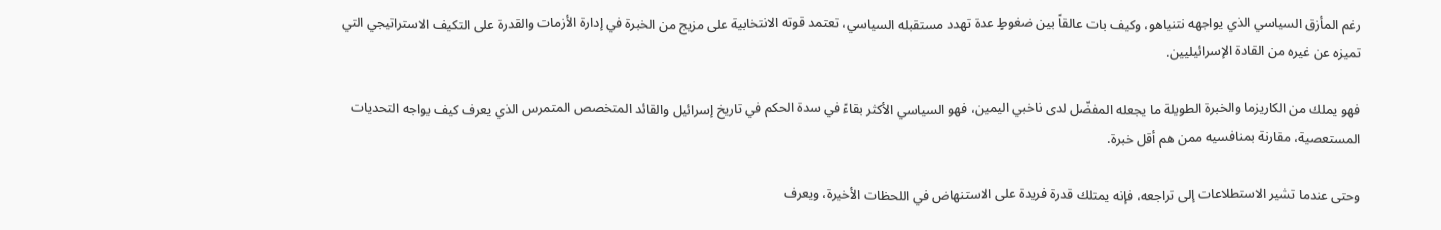رغم المأزق السياسي الذي يواجهه نتنياهو، وكيف بات عالقاً بين ضغوطٍ عدة تهدد مستقبله السياسي، تعتمد قوته الانتخابية على مزيج من الخبرة في إدارة الأزمات والقدرة على التكيف الاستراتيجي التي تميزه عن غيره من القادة الإسرائيليين.

فهو يملك من الكاريزما والخبرة الطويلة ما يجعله المفضّل لدى ناخبي اليمين، فهو السياسي الأكثر بقاءً في سدة الحكم في تاريخ إسرائيل والقائد المتخصص المتمرس الذي يعرف كيف يواجه التحديات المستعصية، مقارنة بمنافسيه ممن هم أقل خبرة.

وحتى عندما تشير الاستطلاعات إلى تراجعه، فإنه يمتلك قدرة فريدة على الاستنهاض في اللحظات الأخيرة، ويعرف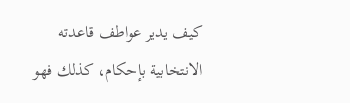كيف يدير عواطف قاعدته الانتخابية بإحكام، كذلك فهو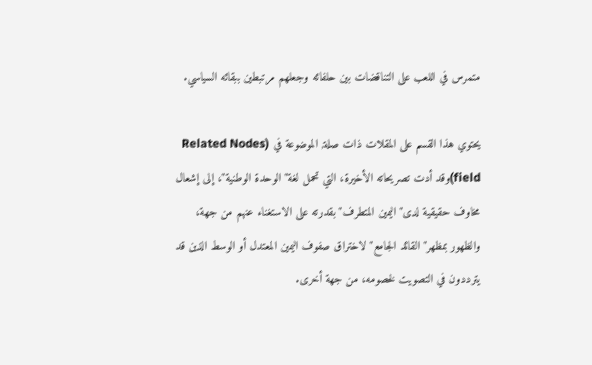متمرس في اللعب على التناقضات بين حلفائه وجعلهم مرتبطين ببقائه السياسي.

يحتوي هذا القسم على المقلات ذات صلة, الموضوعة في (Related Nodes field)وقد أدت تصريحاته الأخيرة، التي تحمل لغة" الوحدة الوطنية"، إلى إشعال مخاوف حقيقية لدى" اليمين المتطرف" بقدرته على الاستغناء عنهم من جهة، والظهور بمظهر" القائد الجامع" لاختراق صفوف اليمين المعتدل أو الوسط الذين قد يترددون في التصويت لخصومه، من جهة أخرى.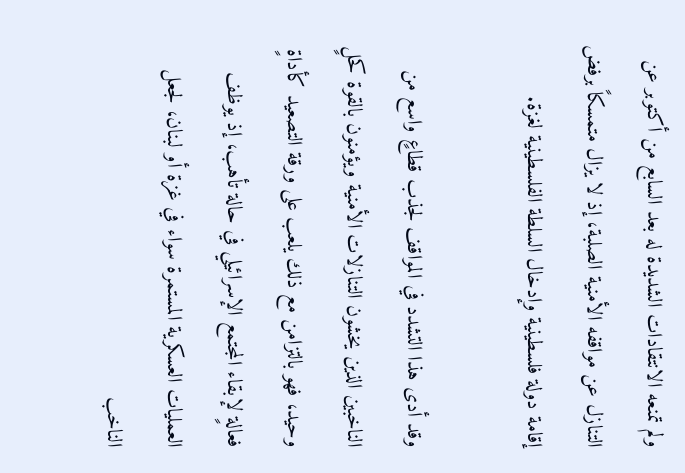ولم تمنعه الانتقادات الشديدة له بعد السابع من أكتوبر عن التنازل عن مواقفه الأمنية الصلبة، إذ لا يزال متمسكاً برفض إقامة دولة فلسطينية وإدخال السلطة الفلسطينية لغزة.

وقد أدى هذا التشدد في المواقف لجذب قطاعٍ واسع من الناخبين الذين يخشون التنازلات الأمنية ويؤمنون بالقوة كحلٍ وحيد، فهو بالتزامن مع ذلك يلعب على ورقة التصعيد كأداةٍ فعالةٍ لإبقاء المجتمع الإسرائيلي في حالة تأهب، إذ يوظف العمليات العسكرية المستمرة سواء في غزة أو لبنان، لجعل الناخب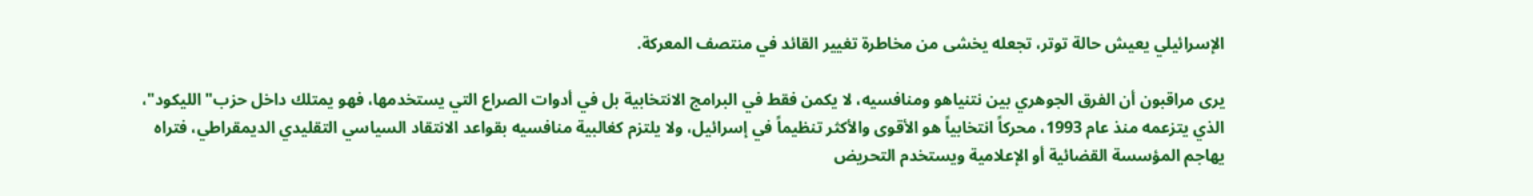الإسرائيلي يعيش حالة توتر، تجعله يخشى من مخاطرة تغيير القائد في منتصف المعركة.

يرى مراقبون أن الفرق الجوهري بين نتنياهو ومنافسيه، لا يكمن فقط في البرامج الانتخابية بل في أدوات الصراع التي يستخدمها، فهو يمتلك داخل حزب" الليكود"، الذي يتزعمه منذ عام 1993، محركاً انتخابياً هو الأقوى والأكثر تنظيماً في إسرائيل، ولا يلتزم كغالبية منافسيه بقواعد الانتقاد السياسي التقليدي الديمقراطي، فتراه يهاجم المؤسسة القضائية أو الإعلامية ويستخدم التحريض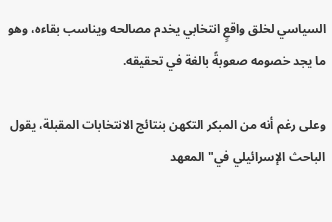السياسي لخلق واقعٍ انتخابي يخدم مصالحه ويناسب بقاءه، وهو ما يجد خصومه صعوبةً بالغة في تحقيقه.

وعلى رغم أنه من المبكر التكهن بنتائج الانتخابات المقبلة، يقول الباحث الإسرائيلي في" المعهد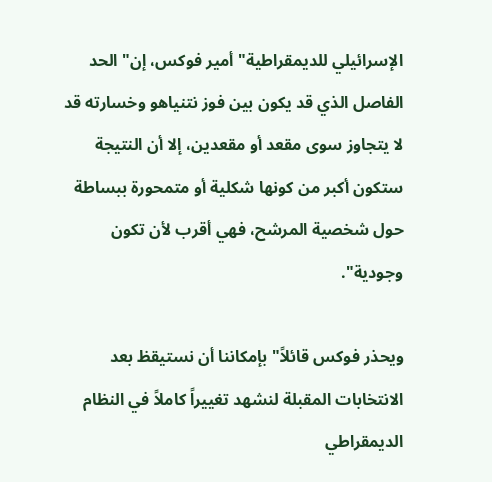الإسرائيلي للديمقراطية" أمير فوكس، إن" الحد الفاصل الذي قد يكون بين فوز نتنياهو وخسارته قد لا يتجاوز سوى مقعد أو مقعدين، إلا أن النتيجة ستكون أكبر من كونها شكلية أو متمحورة ببساطة حول شخصية المرشح، فهي أقرب لأن تكون وجودية".

ويحذر فوكس قائلاً" بإمكاننا أن نستيقظ بعد الانتخابات المقبلة لنشهد تغييراً كاملاً في النظام الديمقراطي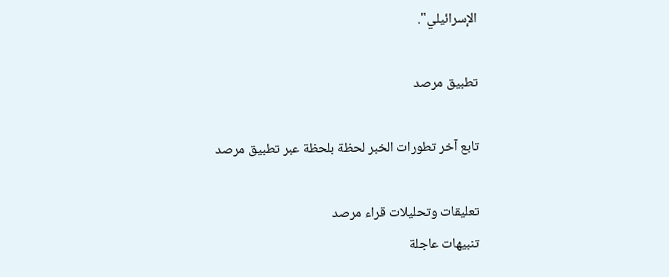الإسرائيلي".

تطبيق مرصد

تابع آخر تطورات الخبر لحظة بلحظة عبر تطبيق مرصد

تعليقات وتحليلات قراء مرصد
تنبيهات عاجلة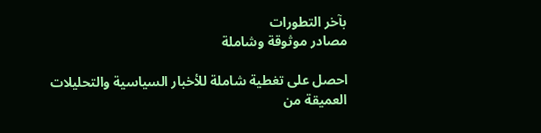بآخر التطورات
مصادر موثوقة وشاملة

احصل على تغطية شاملة للأخبار السياسية والتحليلات العميقة من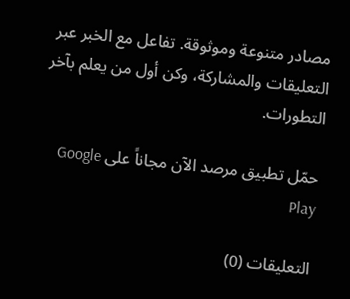مصادر متنوعة وموثوقة. تفاعل مع الخبر عبر التعليقات والمشاركة، وكن أول من يعلم بآخر التطورات.

حمّل تطبيق مرصد الآن مجاناً على Google Play

التعليقات (0)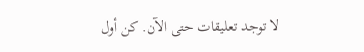لا توجد تعليقات حتى الآن. كن أول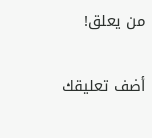من يعلق!

أضف تعليقك